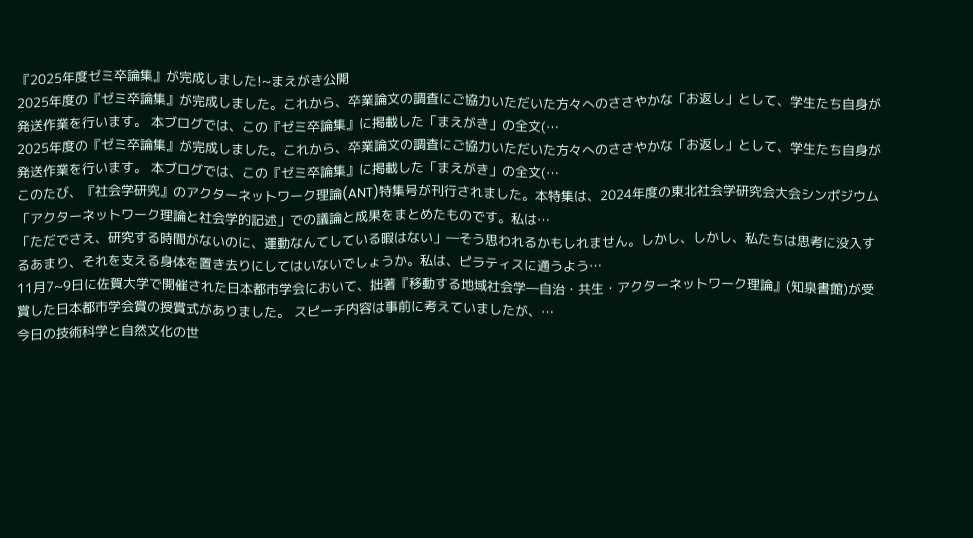『2025年度ゼミ卒論集』が完成しました!~まえがき公開
2025年度の『ゼミ卒論集』が完成しました。これから、卒業論文の調査にご協力いただいた方々へのささやかな「お返し」として、学生たち自身が発送作業を行います。 本ブログでは、この『ゼミ卒論集』に掲載した「まえがき」の全文(…
2025年度の『ゼミ卒論集』が完成しました。これから、卒業論文の調査にご協力いただいた方々へのささやかな「お返し」として、学生たち自身が発送作業を行います。 本ブログでは、この『ゼミ卒論集』に掲載した「まえがき」の全文(…
このたび、『社会学研究』のアクターネットワーク理論(ANT)特集号が刊行されました。本特集は、2024年度の東北社会学研究会大会シンポジウム「アクターネットワーク理論と社会学的記述」での議論と成果をまとめたものです。私は…
「ただでさえ、研究する時間がないのに、運動なんてしている暇はない」―そう思われるかもしれません。しかし、しかし、私たちは思考に没入するあまり、それを支える身体を置き去りにしてはいないでしょうか。私は、ピラティスに通うよう…
11月7~9日に佐賀大学で開催された日本都市学会において、拙著『移動する地域社会学―自治・共生・アクターネットワーク理論』(知泉書館)が受賞した日本都市学会賞の授賞式がありました。 スピーチ内容は事前に考えていましたが、…
今日の技術科学と自然文化の世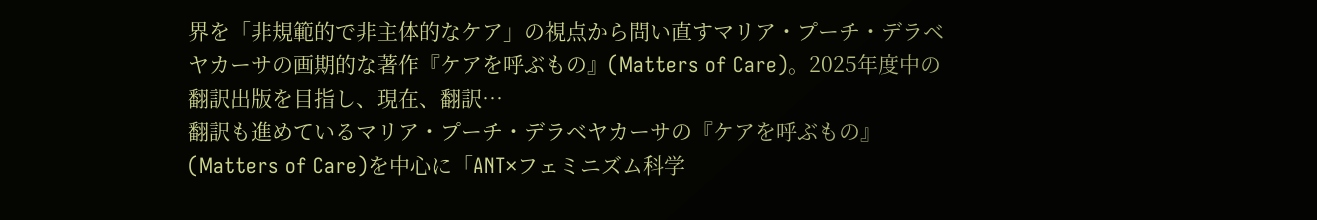界を「非規範的で非主体的なケア」の視点から問い直すマリア・プーチ・デラベヤカーサの画期的な著作『ケアを呼ぶもの』(Matters of Care)。2025年度中の翻訳出版を目指し、現在、翻訳…
翻訳も進めているマリア・プーチ・デラベヤカーサの『ケアを呼ぶもの』(Matters of Care)を中心に「ANT×フェミニズム科学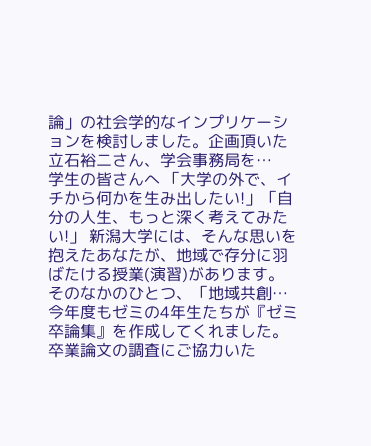論」の社会学的なインプリケーションを検討しました。企画頂いた立石裕二さん、学会事務局を…
学生の皆さんへ 「大学の外で、イチから何かを生み出したい!」「自分の人生、もっと深く考えてみたい!」 新潟大学には、そんな思いを抱えたあなたが、地域で存分に羽ばたける授業(演習)があります。 そのなかのひとつ、「地域共創…
今年度もゼミの4年生たちが『ゼミ卒論集』を作成してくれました。卒業論文の調査にご協力いた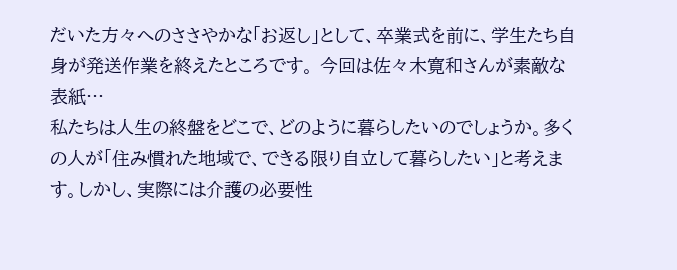だいた方々へのささやかな「お返し」として、卒業式を前に、学生たち自身が発送作業を終えたところです。 今回は佐々木寛和さんが素敵な表紙…
私たちは人生の終盤をどこで、どのように暮らしたいのでしょうか。多くの人が「住み慣れた地域で、できる限り自立して暮らしたい」と考えます。しかし、実際には介護の必要性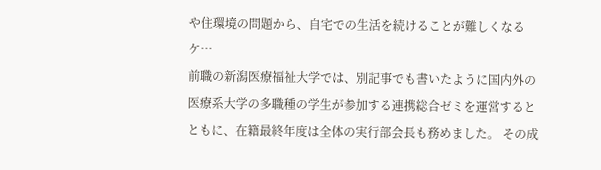や住環境の問題から、自宅での生活を続けることが難しくなるケ…
前職の新潟医療福祉大学では、別記事でも書いたように国内外の医療系大学の多職種の学生が参加する連携総合ゼミを運営するとともに、在籍最終年度は全体の実行部会長も務めました。 その成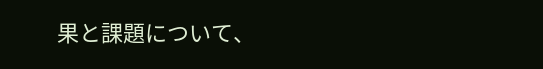果と課題について、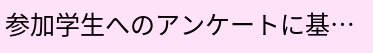参加学生へのアンケートに基…